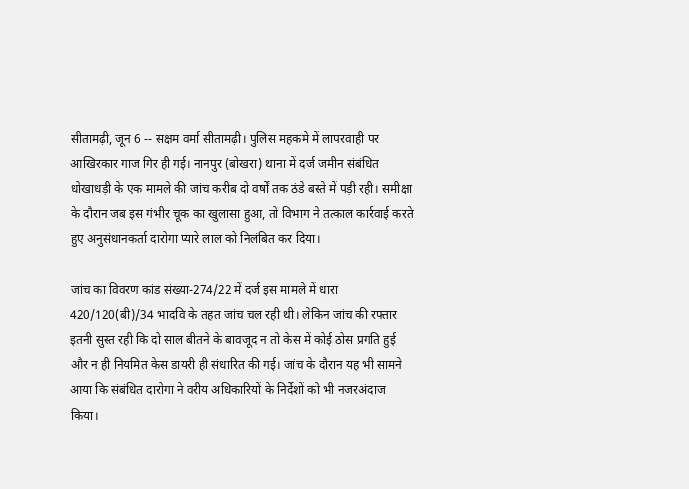सीतामढ़ी, जून 6 -- सक्षम वर्मा सीतामढ़ी। पुलिस महकमे में लापरवाही पर आखिरकार गाज गिर ही गई। नानपुर (बोखरा) थाना में दर्ज जमीन संबंधित धोखाधड़ी के एक मामले की जांच करीब दो वर्षों तक ठंडे बस्ते में पड़ी रही। समीक्षा के दौरान जब इस गंभीर चूक का खुलासा हुआ, तो विभाग ने तत्काल कार्रवाई करते हुए अनुसंधानकर्ता दारोगा प्यारे लाल को निलंबित कर दिया।

जांच का विवरण कांड संख्या-274/22 में दर्ज इस मामले में धारा 420/120(बी)/34 भादवि के तहत जांच चल रही थी। लेकिन जांच की रफ्तार इतनी सुस्त रही कि दो साल बीतने के बावजूद न तो केस में कोई ठोस प्रगति हुई और न ही नियमित केस डायरी ही संधारित की गई। जांच के दौरान यह भी सामने आया कि संबंधित दारोगा ने वरीय अधिकारियों के निर्देशों को भी नजरअंदाज किया।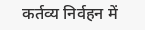कर्तव्य निर्वहन में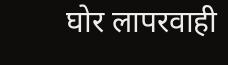घोर लापरवाही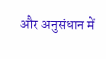और अनुसंधान में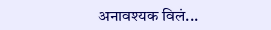अनावश्यक विलं...